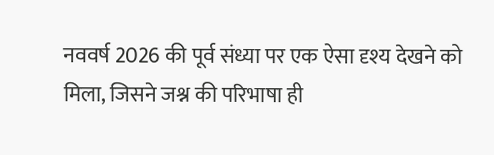नववर्ष 2026 की पूर्व संध्या पर एक ऐसा दृश्य देखने को मिला, जिसने जश्न की परिभाषा ही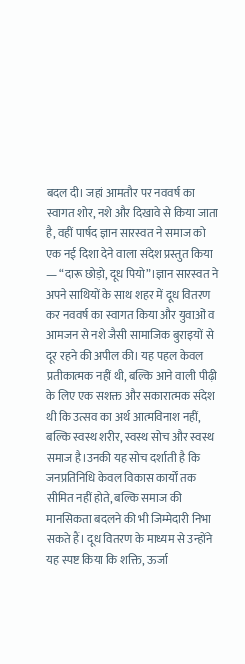बदल दी। जहां आमतौर पर नववर्ष का स्वागत शोर, नशे और दिखावे से किया जाता है, वहीं पार्षद ज्ञान सारस्वत ने समाज को एक नई दिशा देने वाला संदेश प्रस्तुत किया — “दारू छोड़ो, दूध पियो”।ज्ञान सारस्वत ने अपने साथियों के साथ शहर में दूध वितरण कर नववर्ष का स्वागत किया और युवाओं व आमजन से नशे जैसी सामाजिक बुराइयों से दूर रहने की अपील की। यह पहल केवल प्रतीकात्मक नहीं थी, बल्कि आने वाली पीढ़ी के लिए एक सशक्त और सकारात्मक संदेश थी कि उत्सव का अर्थ आत्मविनाश नहीं, बल्कि स्वस्थ शरीर, स्वस्थ सोच और स्वस्थ समाज है।उनकी यह सोच दर्शाती है कि जनप्रतिनिधि केवल विकास कार्यों तक सीमित नहीं होते, बल्कि समाज की मानसिकता बदलने की भी जिम्मेदारी निभा सकते हैं। दूध वितरण के माध्यम से उन्होंने यह स्पष्ट किया कि शक्ति, ऊर्जा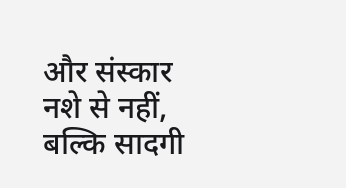और संस्कार नशे से नहीं, बल्कि सादगी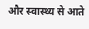और स्वास्थ्य से आते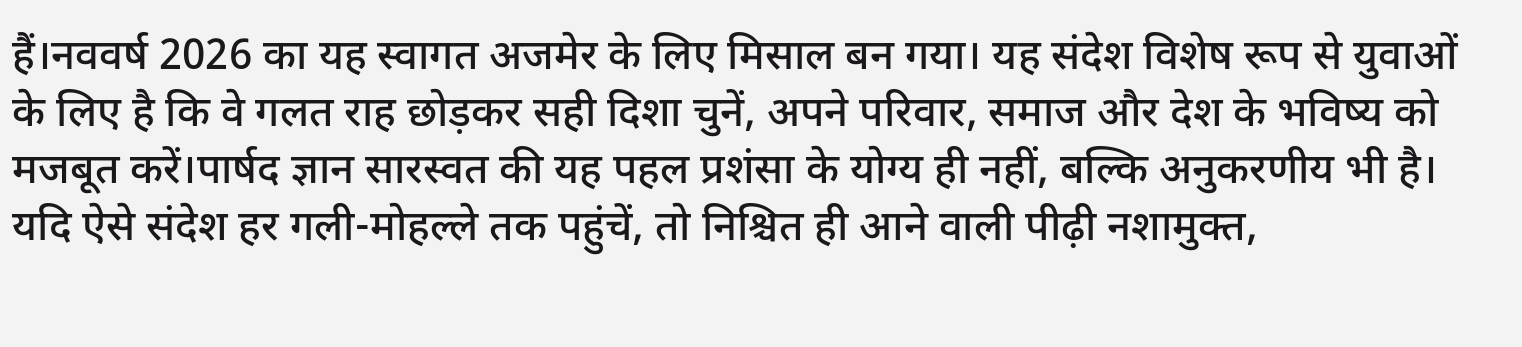हैं।नववर्ष 2026 का यह स्वागत अजमेर के लिए मिसाल बन गया। यह संदेश विशेष रूप से युवाओं के लिए है कि वे गलत राह छोड़कर सही दिशा चुनें, अपने परिवार, समाज और देश के भविष्य को मजबूत करें।पार्षद ज्ञान सारस्वत की यह पहल प्रशंसा के योग्य ही नहीं, बल्कि अनुकरणीय भी है। यदि ऐसे संदेश हर गली-मोहल्ले तक पहुंचें, तो निश्चित ही आने वाली पीढ़ी नशामुक्त,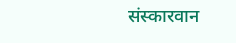संस्कारवान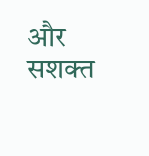और सशक्त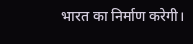भारत का निर्माण करेगी।